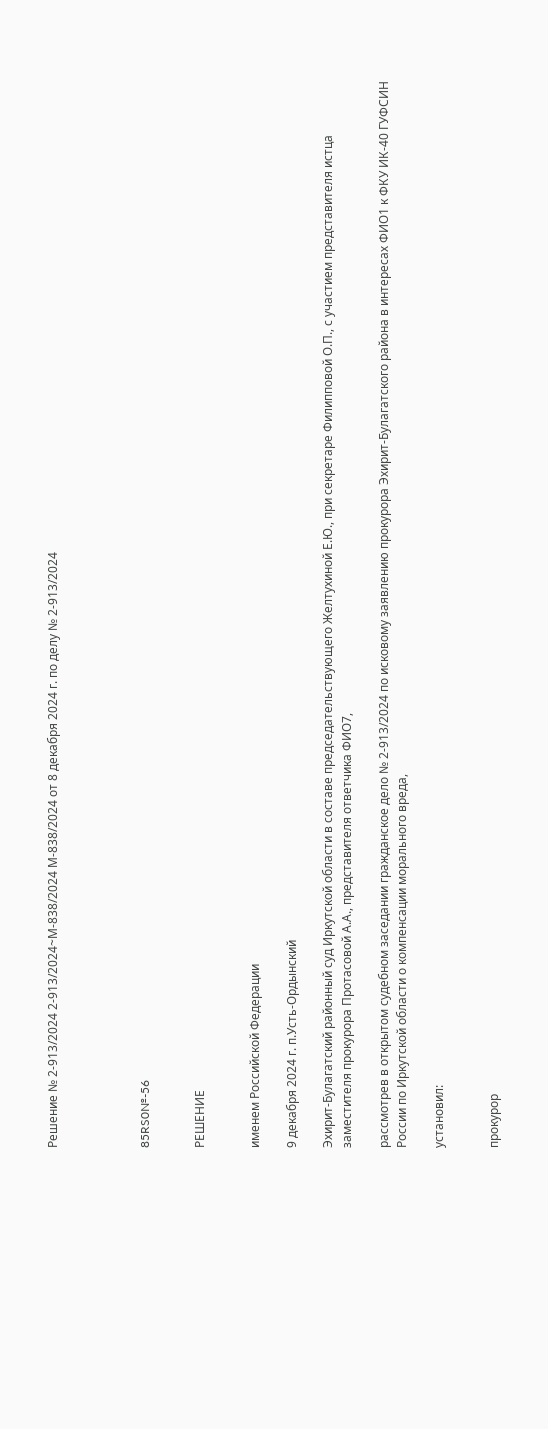Решение № 2-913/2024 2-913/2024~М-838/2024 М-838/2024 от 8 декабря 2024 г. по делу № 2-913/2024




85RS0№-56


РЕШЕНИЕ


именем Российской Федерации

9 декабря 2024 г. п.Усть-Ордынский

Эхирит-Булагатский районный суд Иркутской области в составе председательствующего Желтухиной Е.Ю., при секретаре Филипповой О.П., с участием представителя истца заместителя прокурора Протасовой А.А., представителя ответчика ФИО7,

рассмотрев в открытом судебном заседании гражданское дело № 2-913/2024 по исковому заявлению прокурора Эхирит-Булагатского района в интересах ФИО1 к ФКУ ИК-40 ГУФСИН России по Иркутской области о компенсации морального вреда,

установил:


прокурор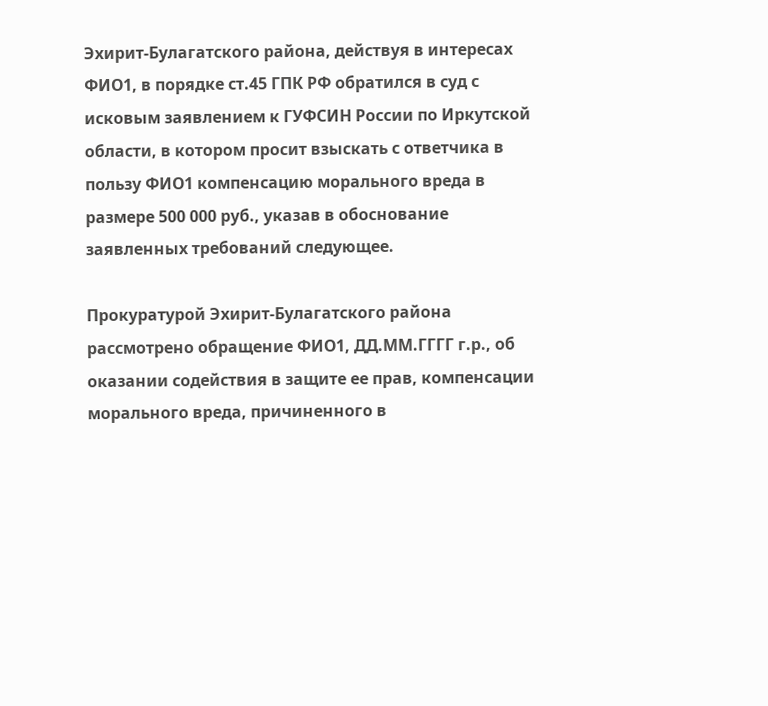Эхирит-Булагатского района, действуя в интересах ФИО1, в порядке ст.45 ГПК РФ обратился в суд с исковым заявлением к ГУФСИН России по Иркутской области, в котором просит взыскать с ответчика в пользу ФИО1 компенсацию морального вреда в размере 500 000 руб., указав в обоснование заявленных требований следующее.

Прокуратурой Эхирит-Булагатского района рассмотрено обращение ФИО1, ДД.ММ.ГГГГ г.р., об оказании содействия в защите ее прав, компенсации морального вреда, причиненного в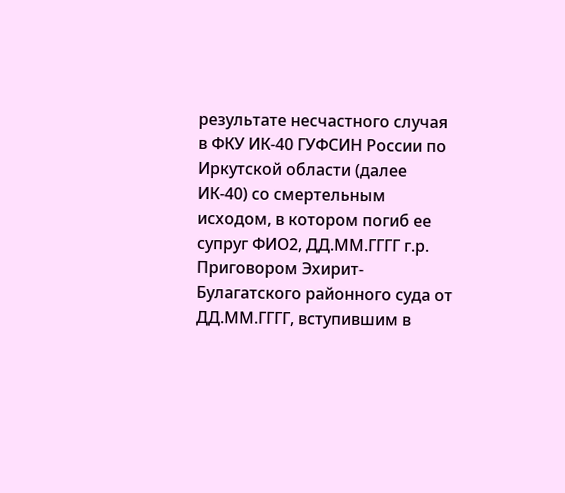результате несчастного случая в ФКУ ИК-40 ГУФСИН России по Иркутской области (далее ИК-40) со смертельным исходом, в котором погиб ее супруг ФИО2, ДД.ММ.ГГГГ г.р. Приговором Эхирит-Булагатского районного суда от ДД.ММ.ГГГГ, вступившим в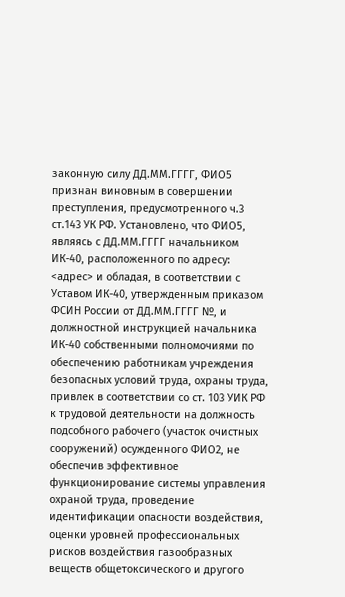законную силу ДД.ММ.ГГГГ, ФИО5 признан виновным в совершении преступления, предусмотренного ч.3 ст.143 УК РФ. Установлено, что ФИО5, являясь с ДД.ММ.ГГГГ начальником ИК-40, расположенного по адресу: <адрес> и обладая, в соответствии с Уставом ИК-40, утвержденным приказом ФСИН России от ДД.ММ.ГГГГ №, и должностной инструкцией начальника ИК-40 собственными полномочиями по обеспечению работникам учреждения безопасных условий труда, охраны труда, привлек в соответствии со ст. 103 УИК РФ к трудовой деятельности на должность подсобного рабочего (участок очистных сооружений) осужденного ФИО2, не обеспечив эффективное функционирование системы управления охраной труда, проведение идентификации опасности воздействия, оценки уровней профессиональных рисков воздействия газообразных веществ общетоксического и другого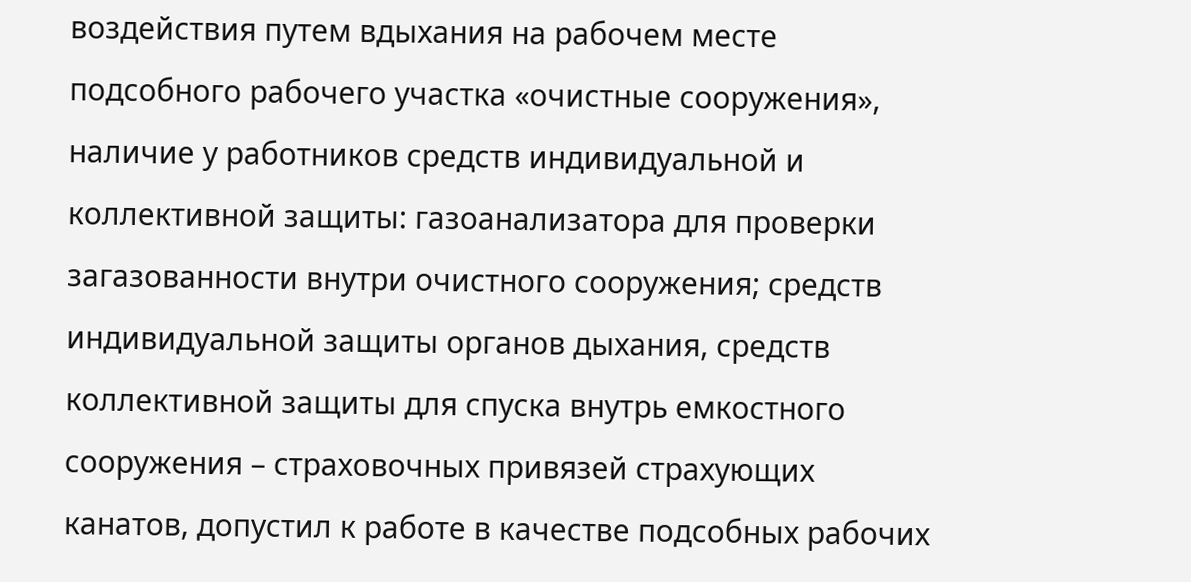воздействия путем вдыхания на рабочем месте подсобного рабочего участка «очистные сооружения», наличие у работников средств индивидуальной и коллективной защиты: газоанализатора для проверки загазованности внутри очистного сооружения; средств индивидуальной защиты органов дыхания, средств коллективной защиты для спуска внутрь емкостного сооружения – страховочных привязей страхующих канатов, допустил к работе в качестве подсобных рабочих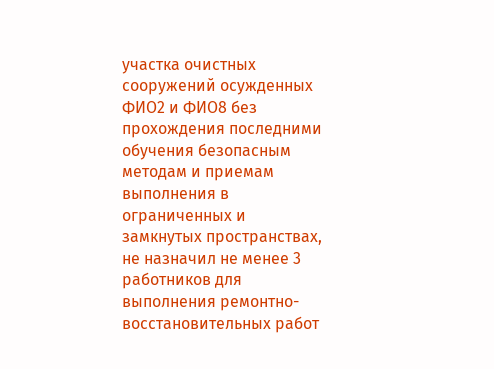участка очистных сооружений осужденных ФИО2 и ФИО8 без прохождения последними обучения безопасным методам и приемам выполнения в ограниченных и замкнутых пространствах, не назначил не менее 3 работников для выполнения ремонтно-восстановительных работ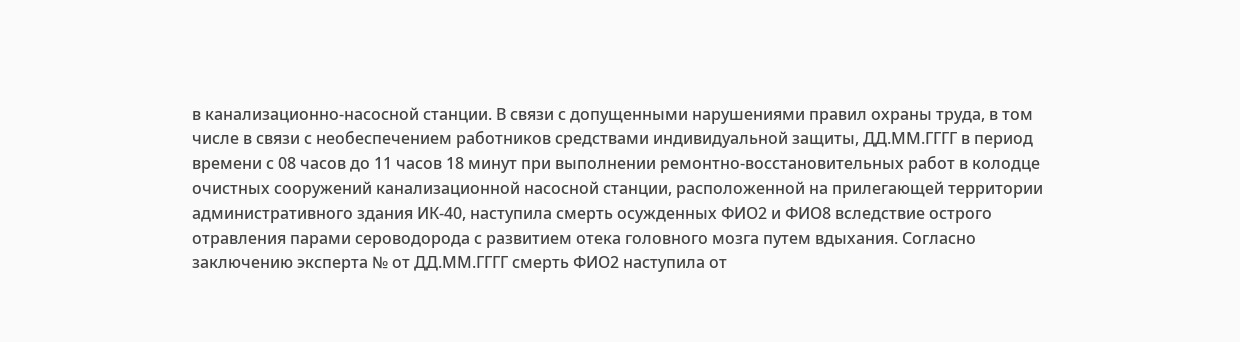в канализационно-насосной станции. В связи с допущенными нарушениями правил охраны труда, в том числе в связи с необеспечением работников средствами индивидуальной защиты, ДД.ММ.ГГГГ в период времени с 08 часов до 11 часов 18 минут при выполнении ремонтно-восстановительных работ в колодце очистных сооружений канализационной насосной станции, расположенной на прилегающей территории административного здания ИК-40, наступила смерть осужденных ФИО2 и ФИО8 вследствие острого отравления парами сероводорода с развитием отека головного мозга путем вдыхания. Согласно заключению эксперта № от ДД.ММ.ГГГГ смерть ФИО2 наступила от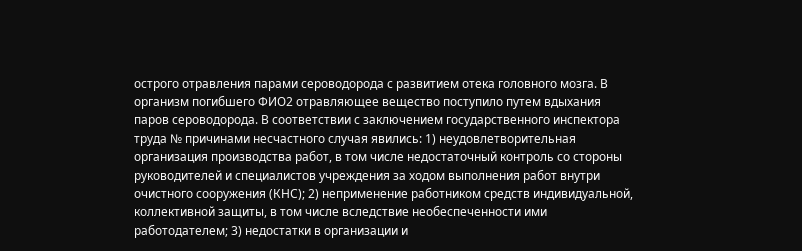острого отравления парами сероводорода с развитием отека головного мозга. В организм погибшего ФИО2 отравляющее вещество поступило путем вдыхания паров сероводорода. В соответствии с заключением государственного инспектора труда № причинами несчастного случая явились: 1) неудовлетворительная организация производства работ, в том числе недостаточный контроль со стороны руководителей и специалистов учреждения за ходом выполнения работ внутри очистного сооружения (КНС); 2) неприменение работником средств индивидуальной, коллективной защиты, в том числе вследствие необеспеченности ими работодателем; 3) недостатки в организации и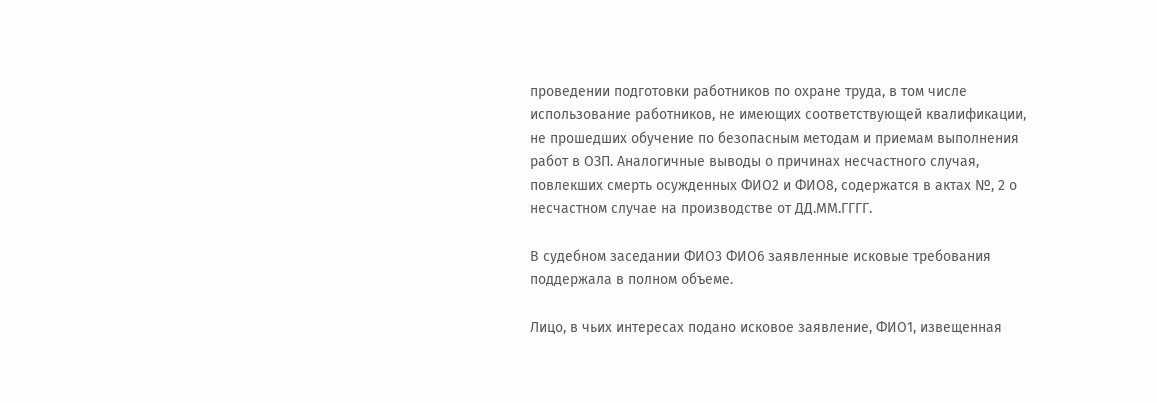проведении подготовки работников по охране труда, в том числе использование работников, не имеющих соответствующей квалификации, не прошедших обучение по безопасным методам и приемам выполнения работ в ОЗП. Аналогичные выводы о причинах несчастного случая, повлекших смерть осужденных ФИО2 и ФИО8, содержатся в актах №, 2 о несчастном случае на производстве от ДД.ММ.ГГГГ.

В судебном заседании ФИО3 ФИО6 заявленные исковые требования поддержала в полном объеме.

Лицо, в чьих интересах подано исковое заявление, ФИО1, извещенная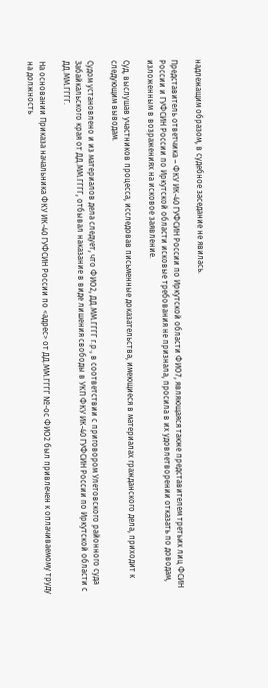надлежащим образом, в судебное заседание не явилась.

Представитель ответчика – ФКУ ИК-40 ГУФСИН России по Иркутской области ФИО7, являющаяся также представителем третьих лиц ФСИН России и ГУФСИН России по Иркутской области исковые требования не признала, просила в их удовлетворении отказать по доводам, изложенным в возражениях на исковое заявление.

Суд, выслушав участников процесса, исследовав письменные доказательства, имеющиеся в материалах гражданского дела, приходит к следующим выводам.

Судом установлено и из материалов дела следует, что ФИО2, ДД.ММ.ГГГГ г.р., в соответствии с приговором Улетовского районного суда Забайкальского края от ДД.ММ.ГГГГ, отбывал наказание в виде лишения свободы в УКП ФКУ ИК-40 ГУФСИН России по Иркутской области с ДД.ММ.ГГГГ.

На основании Приказа начальника ФКУ ИК-40 ГУФСИН России по <адрес> от ДД.ММ.ГГГГ №-ос ФИО2 был привлечен к оплачиваемому труду на должность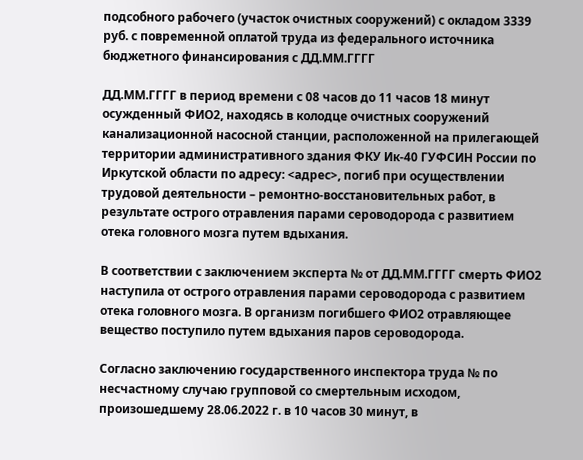подсобного рабочего (участок очистных сооружений) с окладом 3339 руб. с повременной оплатой труда из федерального источника бюджетного финансирования с ДД.ММ.ГГГГ

ДД.ММ.ГГГГ в период времени с 08 часов до 11 часов 18 минут осужденный ФИО2, находясь в колодце очистных сооружений канализационной насосной станции, расположенной на прилегающей территории административного здания ФКУ Ик-40 ГУФСИН России по Иркутской области по адресу: <адрес>, погиб при осуществлении трудовой деятельности – ремонтно-восстановительных работ, в результате острого отравления парами сероводорода с развитием отека головного мозга путем вдыхания.

В соответствии с заключением эксперта № от ДД.ММ.ГГГГ смерть ФИО2 наступила от острого отравления парами сероводорода с развитием отека головного мозга. В организм погибшего ФИО2 отравляющее вещество поступило путем вдыхания паров сероводорода.

Согласно заключению государственного инспектора труда № по несчастному случаю групповой со смертельным исходом, произошедшему 28.06.2022 г. в 10 часов 30 минут, в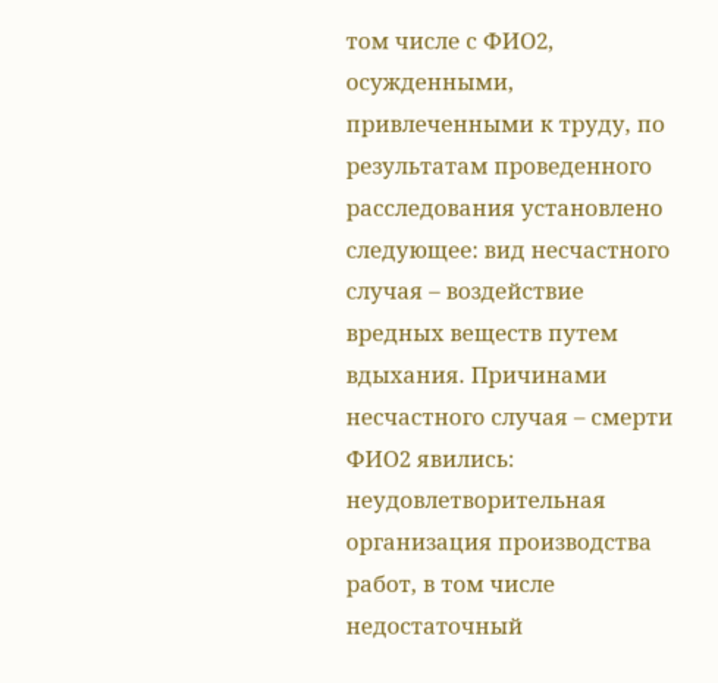том числе с ФИО2, осужденными, привлеченными к труду, по результатам проведенного расследования установлено следующее: вид несчастного случая – воздействие вредных веществ путем вдыхания. Причинами несчастного случая – смерти ФИО2 явились: неудовлетворительная организация производства работ, в том числе недостаточный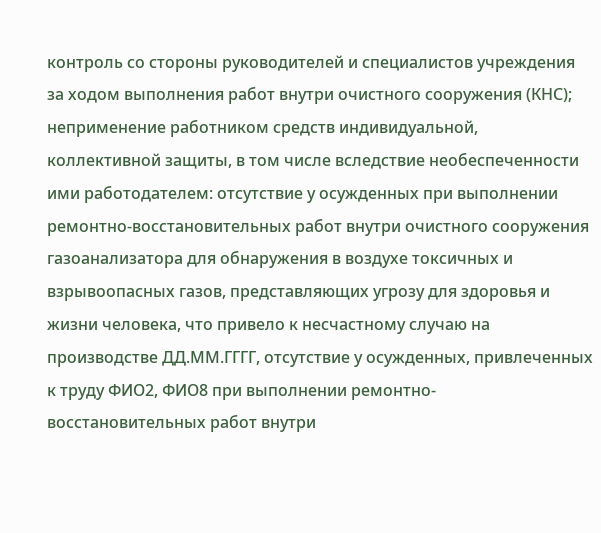контроль со стороны руководителей и специалистов учреждения за ходом выполнения работ внутри очистного сооружения (КНС); неприменение работником средств индивидуальной, коллективной защиты, в том числе вследствие необеспеченности ими работодателем: отсутствие у осужденных при выполнении ремонтно-восстановительных работ внутри очистного сооружения газоанализатора для обнаружения в воздухе токсичных и взрывоопасных газов, представляющих угрозу для здоровья и жизни человека, что привело к несчастному случаю на производстве ДД.ММ.ГГГГ, отсутствие у осужденных, привлеченных к труду ФИО2, ФИО8 при выполнении ремонтно-восстановительных работ внутри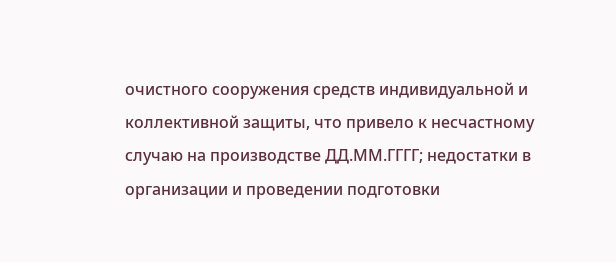очистного сооружения средств индивидуальной и коллективной защиты, что привело к несчастному случаю на производстве ДД.ММ.ГГГГ; недостатки в организации и проведении подготовки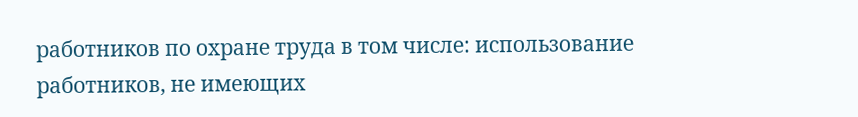работников по охране труда в том числе: использование работников, не имеющих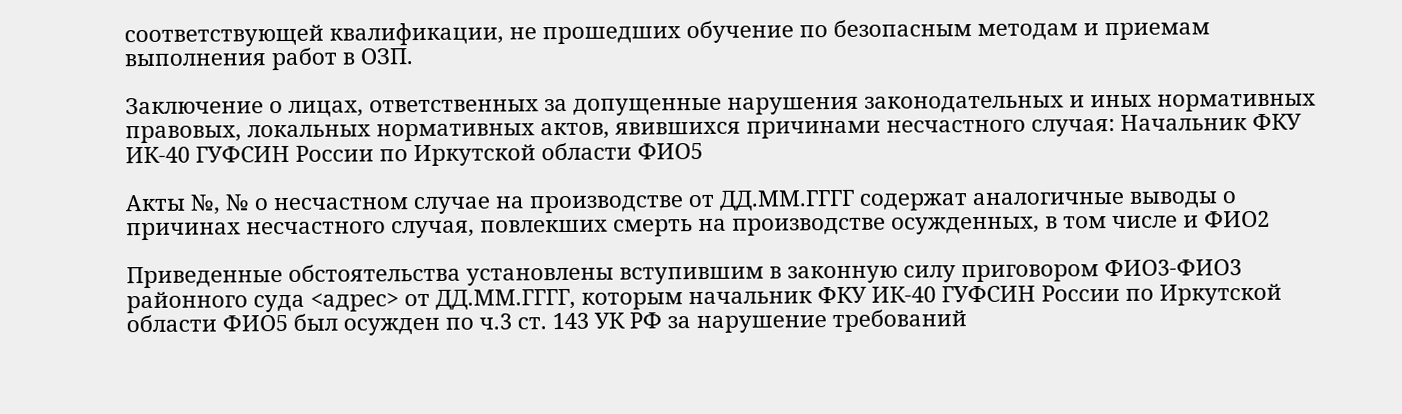соответствующей квалификации, не прошедших обучение по безопасным методам и приемам выполнения работ в ОЗП.

Заключение о лицах, ответственных за допущенные нарушения законодательных и иных нормативных правовых, локальных нормативных актов, явившихся причинами несчастного случая: Начальник ФКУ ИК-40 ГУФСИН России по Иркутской области ФИО5

Акты №, № о несчастном случае на производстве от ДД.ММ.ГГГГ содержат аналогичные выводы о причинах несчастного случая, повлекших смерть на производстве осужденных, в том числе и ФИО2

Приведенные обстоятельства установлены вступившим в законную силу приговором ФИО3-ФИО3 районного суда <адрес> от ДД.ММ.ГГГГ, которым начальник ФКУ ИК-40 ГУФСИН России по Иркутской области ФИО5 был осужден по ч.3 ст. 143 УК РФ за нарушение требований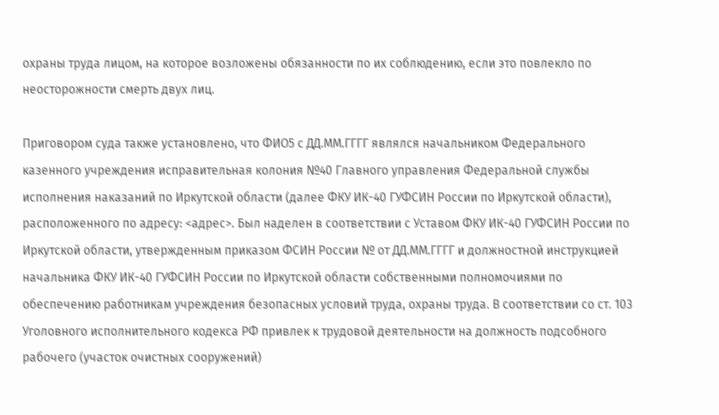охраны труда лицом, на которое возложены обязанности по их соблюдению, если это повлекло по неосторожности смерть двух лиц.

Приговором суда также установлено, что ФИО5 с ДД.ММ.ГГГГ являлся начальником Федерального казенного учреждения исправительная колония №40 Главного управления Федеральной службы исполнения наказаний по Иркутской области (далее ФКУ ИК-40 ГУФСИН России по Иркутской области), расположенного по адресу: <адрес>. Был наделен в соответствии с Уставом ФКУ ИК-40 ГУФСИН России по Иркутской области, утвержденным приказом ФСИН России № от ДД.ММ.ГГГГ и должностной инструкцией начальника ФКУ ИК-40 ГУФСИН России по Иркутской области собственными полномочиями по обеспечению работникам учреждения безопасных условий труда, охраны труда. В соответствии со ст. 103 Уголовного исполнительного кодекса РФ привлек к трудовой деятельности на должность подсобного рабочего (участок очистных сооружений)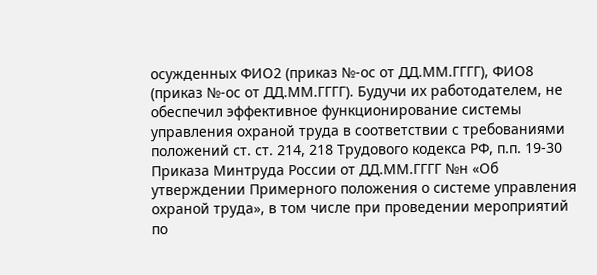осужденных ФИО2 (приказ №-ос от ДД.ММ.ГГГГ), ФИО8 (приказ №-ос от ДД.ММ.ГГГГ). Будучи их работодателем, не обеспечил эффективное функционирование системы управления охраной труда в соответствии с требованиями положений ст. ст. 214, 218 Трудового кодекса РФ, п.п. 19-30 Приказа Минтруда России от ДД.ММ.ГГГГ №н «Об утверждении Примерного положения о системе управления охраной труда», в том числе при проведении мероприятий по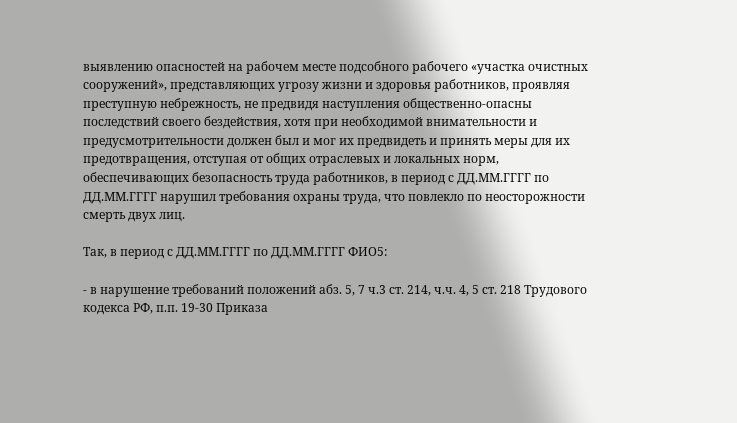выявлению опасностей на рабочем месте подсобного рабочего «участка очистных сооружений», представляющих угрозу жизни и здоровья работников, проявляя преступную небрежность, не предвидя наступления общественно-опасны последствий своего бездействия, хотя при необходимой внимательности и предусмотрительности должен был и мог их предвидеть и принять меры для их предотвращения, отступая от общих отраслевых и локальных норм, обеспечивающих безопасность труда работников, в период с ДД.ММ.ГГГГ по ДД.ММ.ГГГГ нарушил требования охраны труда, что повлекло по неосторожности смерть двух лиц.

Так, в период с ДД.ММ.ГГГГ по ДД.ММ.ГГГГ ФИО5:

- в нарушение требований положений абз. 5, 7 ч.3 ст. 214, ч.ч. 4, 5 ст. 218 Трудового кодекса РФ, п.п. 19-30 Приказа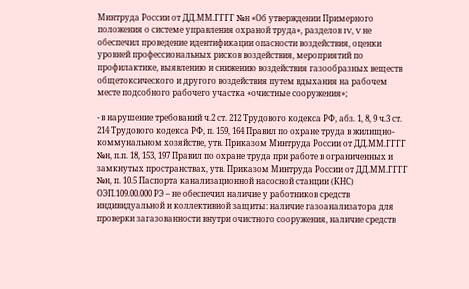Минтруда России от ДД.ММ.ГГГГ №н «Об утверждении Примерного положения о системе управления охраной труда», разделов IV, V не обеспечил проведение идентификации опасности воздействия, оценки уровней профессиональных рисков воздействия, мероприятий по профилактике, выявлению и снижению воздействия газообразных веществ общетоксического и другого воздействия путем вдыхания на рабочем месте подсобного рабочего участка «очистные сооружения»;

- в нарушение требований ч.2 ст. 212 Трудового кодекса РФ, абз. 1, 8, 9 ч.3 ст. 214 Трудового кодекса РФ, п. 159, 164 Правил по охране труда в жилищно-коммунальном хозяйстве, утв. Приказом Минтруда России от ДД.ММ.ГГГГ №н, п.п. 18, 153, 197 Правил по охране труда при работе в ограниченных и замкнутых пространствах, утв. Приказом Минтруда России от ДД.ММ.ГГГГ №н, п. 10.5 Паспорта канализационной насосной станции (КНС) ОЭП.109.00.000 РЭ – не обеспечил наличие у работников средств индивидуальной и коллективной защиты: наличие газоанализатора для проверки загазованности внутри очистного сооружения, наличие средств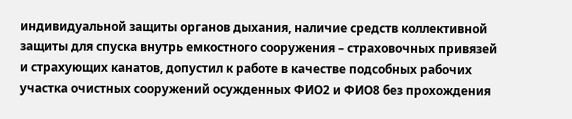индивидуальной защиты органов дыхания, наличие средств коллективной защиты для спуска внутрь емкостного сооружения – страховочных привязей и страхующих канатов, допустил к работе в качестве подсобных рабочих участка очистных сооружений осужденных ФИО2 и ФИО8 без прохождения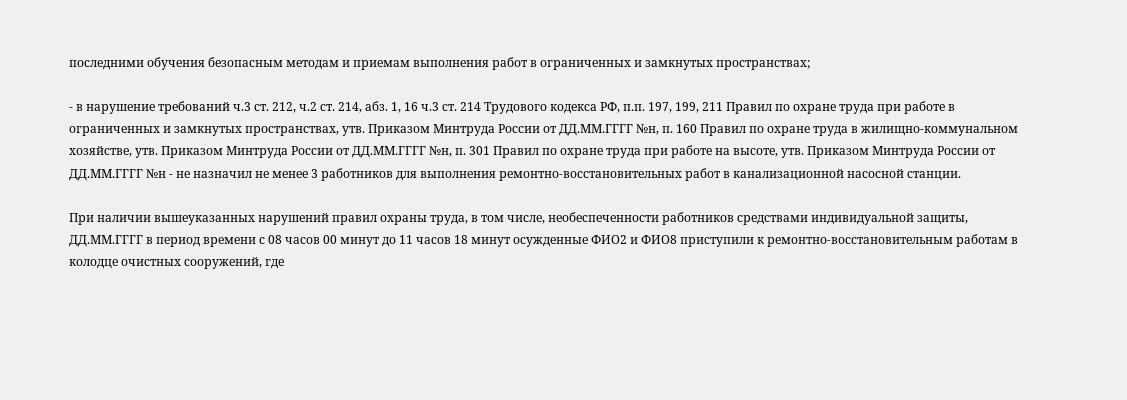последними обучения безопасным методам и приемам выполнения работ в ограниченных и замкнутых пространствах;

- в нарушение требований ч.3 ст. 212, ч.2 ст. 214, абз. 1, 16 ч.3 ст. 214 Трудового кодекса РФ, п.п. 197, 199, 211 Правил по охране труда при работе в ограниченных и замкнутых пространствах, утв. Приказом Минтруда России от ДД.ММ.ГГГГ №н, п. 160 Правил по охране труда в жилищно-коммунальном хозяйстве, утв. Приказом Минтруда России от ДД.ММ.ГГГГ №н, п. 301 Правил по охране труда при работе на высоте, утв. Приказом Минтруда России от ДД.ММ.ГГГГ №н - не назначил не менее 3 работников для выполнения ремонтно-восстановительных работ в канализационной насосной станции.

При наличии вышеуказанных нарушений правил охраны труда, в том числе, необеспеченности работников средствами индивидуальной защиты, ДД.ММ.ГГГГ в период времени с 08 часов 00 минут до 11 часов 18 минут осужденные ФИО2 и ФИО8 приступили к ремонтно-восстановительным работам в колодце очистных сооружений, где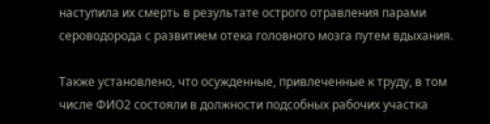наступила их смерть в результате острого отравления парами сероводорода с развитием отека головного мозга путем вдыхания.

Также установлено, что осужденные, привлеченные к труду, в том числе ФИО2 состояли в должности подсобных рабочих участка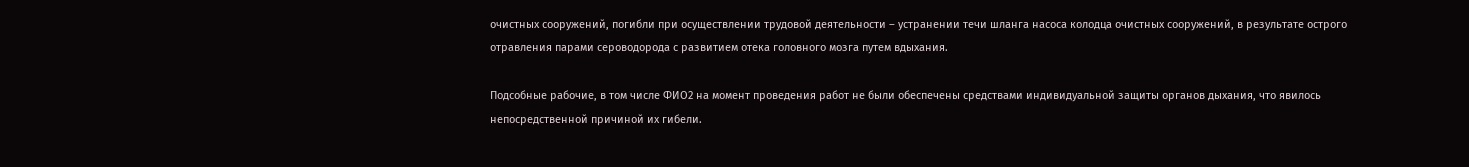очистных сооружений, погибли при осуществлении трудовой деятельности – устранении течи шланга насоса колодца очистных сооружений, в результате острого отравления парами сероводорода с развитием отека головного мозга путем вдыхания.

Подсобные рабочие, в том числе ФИО2 на момент проведения работ не были обеспечены средствами индивидуальной защиты органов дыхания, что явилось непосредственной причиной их гибели.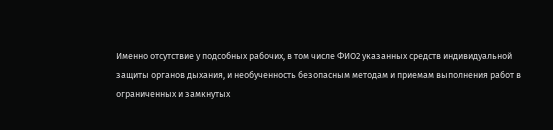Именно отсутствие у подсобных рабочих, в том числе ФИО2 указанных средств индивидуальной защиты органов дыхания, и необученность безопасным методам и приемам выполнения работ в ограниченных и замкнутых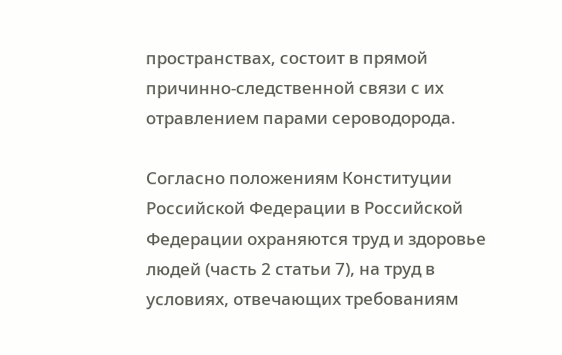пространствах, состоит в прямой причинно-следственной связи с их отравлением парами сероводорода.

Согласно положениям Конституции Российской Федерации в Российской Федерации охраняются труд и здоровье людей (часть 2 статьи 7), на труд в условиях, отвечающих требованиям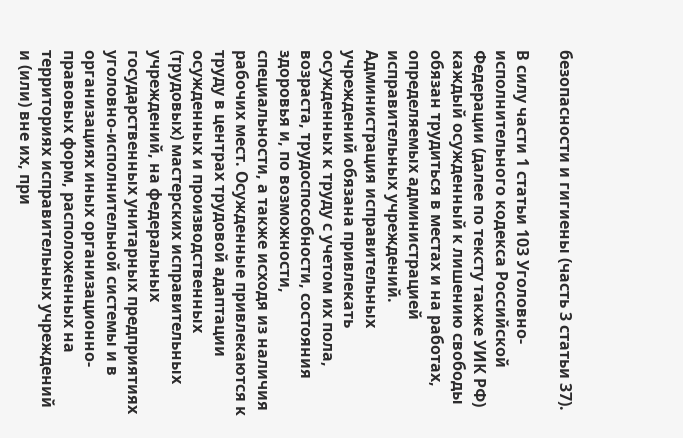безопасности и гигиены (часть 3 статьи 37).

В силу части 1 статьи 103 Уголовно-исполнительного кодекса Российской Федерации (далее по тексту также УИК РФ) каждый осужденный к лишению свободы обязан трудиться в местах и на работах, определяемых администрацией исправительных учреждений. Администрация исправительных учреждений обязана привлекать осужденных к труду с учетом их пола, возраста, трудоспособности, состояния здоровья и, по возможности, специальности, а также исходя из наличия рабочих мест. Осужденные привлекаются к труду в центрах трудовой адаптации осужденных и производственных (трудовых) мастерских исправительных учреждений, на федеральных государственных унитарных предприятиях уголовно-исполнительной системы и в организациях иных организационно-правовых форм, расположенных на территориях исправительных учреждений и (или) вне их, при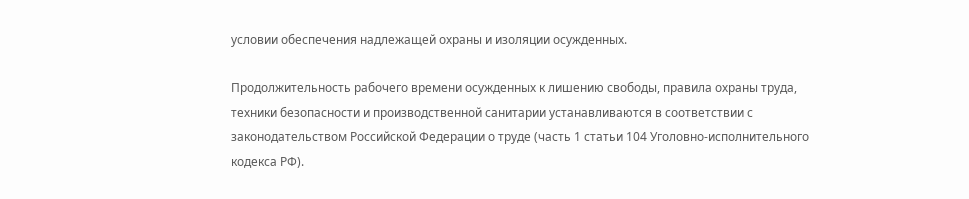условии обеспечения надлежащей охраны и изоляции осужденных.

Продолжительность рабочего времени осужденных к лишению свободы, правила охраны труда, техники безопасности и производственной санитарии устанавливаются в соответствии с законодательством Российской Федерации о труде (часть 1 статьи 104 Уголовно-исполнительного кодекса РФ).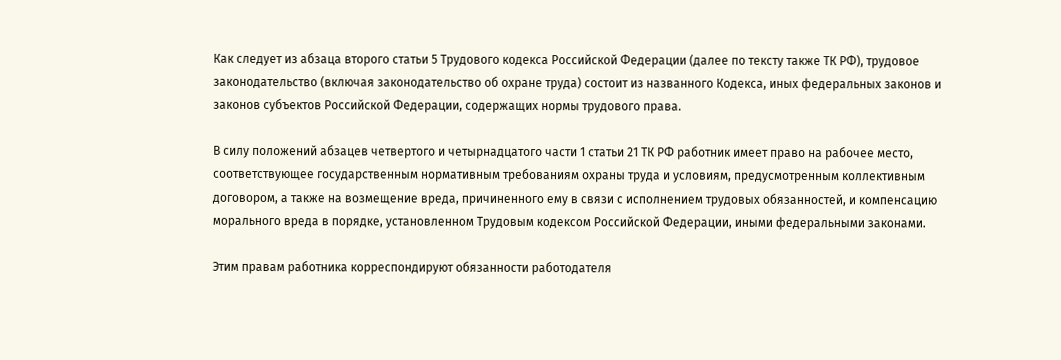Как следует из абзаца второго статьи 5 Трудового кодекса Российской Федерации (далее по тексту также ТК РФ), трудовое законодательство (включая законодательство об охране труда) состоит из названного Кодекса, иных федеральных законов и законов субъектов Российской Федерации, содержащих нормы трудового права.

В силу положений абзацев четвертого и четырнадцатого части 1 статьи 21 ТК РФ работник имеет право на рабочее место, соответствующее государственным нормативным требованиям охраны труда и условиям, предусмотренным коллективным договором, а также на возмещение вреда, причиненного ему в связи с исполнением трудовых обязанностей, и компенсацию морального вреда в порядке, установленном Трудовым кодексом Российской Федерации, иными федеральными законами.

Этим правам работника корреспондируют обязанности работодателя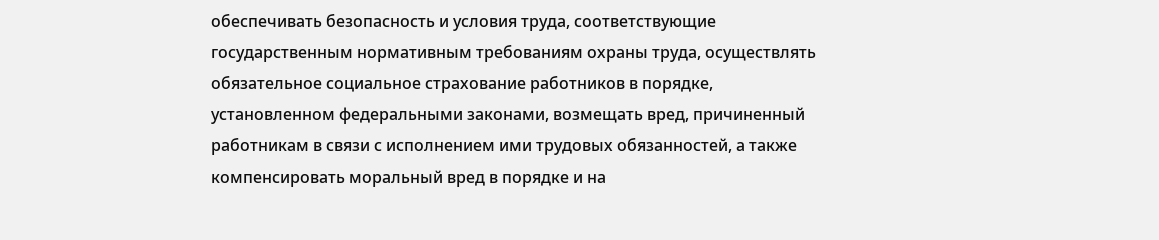обеспечивать безопасность и условия труда, соответствующие государственным нормативным требованиям охраны труда, осуществлять обязательное социальное страхование работников в порядке, установленном федеральными законами, возмещать вред, причиненный работникам в связи с исполнением ими трудовых обязанностей, а также компенсировать моральный вред в порядке и на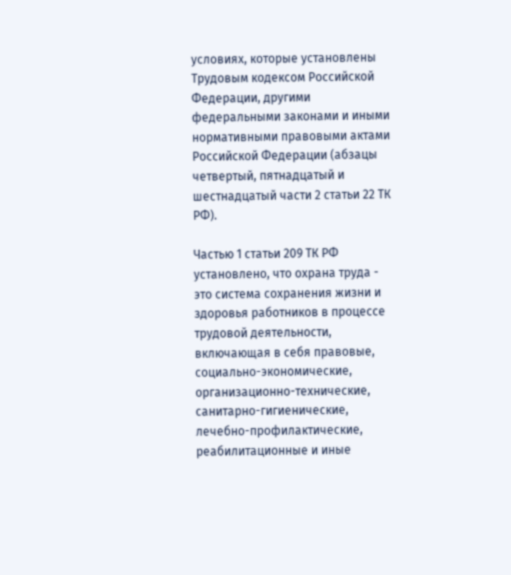условиях, которые установлены Трудовым кодексом Российской Федерации, другими федеральными законами и иными нормативными правовыми актами Российской Федерации (абзацы четвертый, пятнадцатый и шестнадцатый части 2 статьи 22 ТК РФ).

Частью 1 статьи 209 ТК РФ установлено, что охрана труда - это система сохранения жизни и здоровья работников в процессе трудовой деятельности, включающая в себя правовые, социально-экономические, организационно-технические, санитарно-гигиенические, лечебно-профилактические, реабилитационные и иные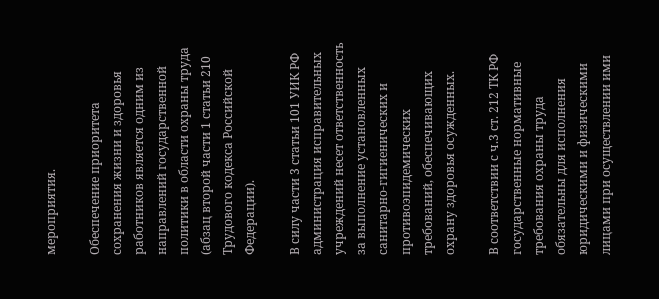мероприятия.

Обеспечение приоритета сохранения жизни и здоровья работников является одним из направлений государственной политики в области охраны труда (абзац второй части 1 статьи 210 Трудового кодекса Российской Федерации).

В силу части 3 статьи 101 УИК РФ администрация исправительных учреждений несет ответственность за выполнение установленных санитарно-гигиенических и противоэпидемических требований, обеспечивающих охрану здоровья осужденных.

В соответствии с ч.3 ст. 212 ТК РФ государственные нормативные требования охраны труда обязательны для исполнения юридическими и физическими лицами при осуществлении ими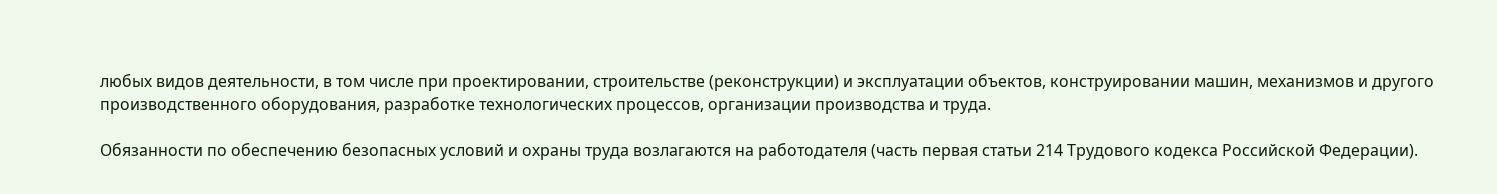любых видов деятельности, в том числе при проектировании, строительстве (реконструкции) и эксплуатации объектов, конструировании машин, механизмов и другого производственного оборудования, разработке технологических процессов, организации производства и труда.

Обязанности по обеспечению безопасных условий и охраны труда возлагаются на работодателя (часть первая статьи 214 Трудового кодекса Российской Федерации).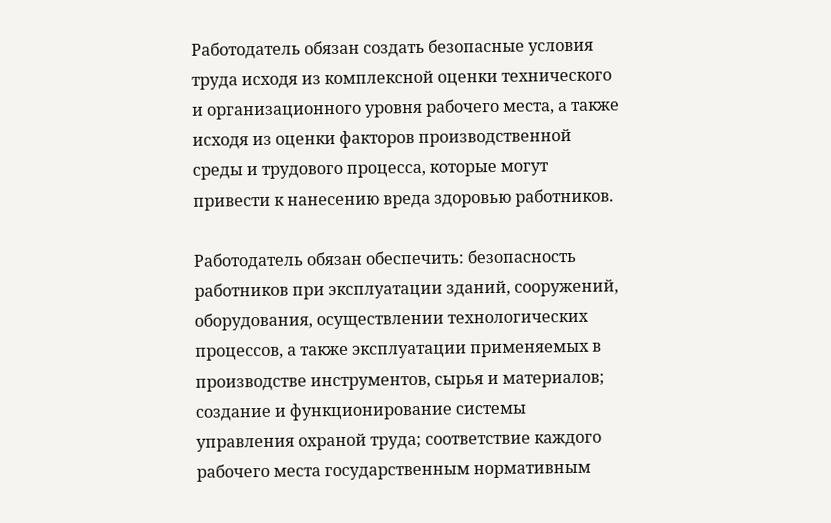Работодатель обязан создать безопасные условия труда исходя из комплексной оценки технического и организационного уровня рабочего места, а также исходя из оценки факторов производственной среды и трудового процесса, которые могут привести к нанесению вреда здоровью работников.

Работодатель обязан обеспечить: безопасность работников при эксплуатации зданий, сооружений, оборудования, осуществлении технологических процессов, а также эксплуатации применяемых в производстве инструментов, сырья и материалов; создание и функционирование системы управления охраной труда; соответствие каждого рабочего места государственным нормативным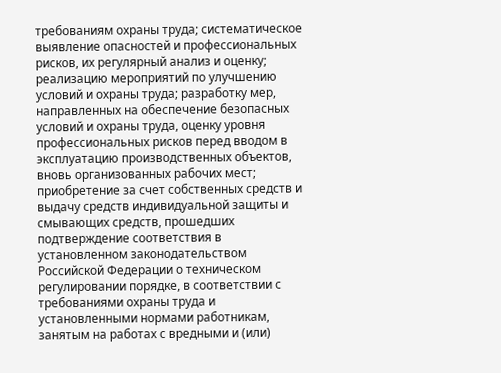требованиям охраны труда; систематическое выявление опасностей и профессиональных рисков, их регулярный анализ и оценку; реализацию мероприятий по улучшению условий и охраны труда; разработку мер, направленных на обеспечение безопасных условий и охраны труда, оценку уровня профессиональных рисков перед вводом в эксплуатацию производственных объектов, вновь организованных рабочих мест; приобретение за счет собственных средств и выдачу средств индивидуальной защиты и смывающих средств, прошедших подтверждение соответствия в установленном законодательством Российской Федерации о техническом регулировании порядке, в соответствии с требованиями охраны труда и установленными нормами работникам, занятым на работах с вредными и (или)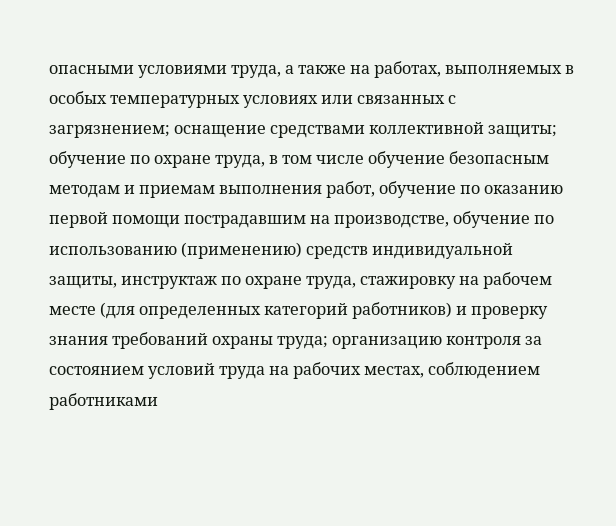опасными условиями труда, а также на работах, выполняемых в особых температурных условиях или связанных с загрязнением; оснащение средствами коллективной защиты; обучение по охране труда, в том числе обучение безопасным методам и приемам выполнения работ, обучение по оказанию первой помощи пострадавшим на производстве, обучение по использованию (применению) средств индивидуальной защиты, инструктаж по охране труда, стажировку на рабочем месте (для определенных категорий работников) и проверку знания требований охраны труда; организацию контроля за состоянием условий труда на рабочих местах, соблюдением работниками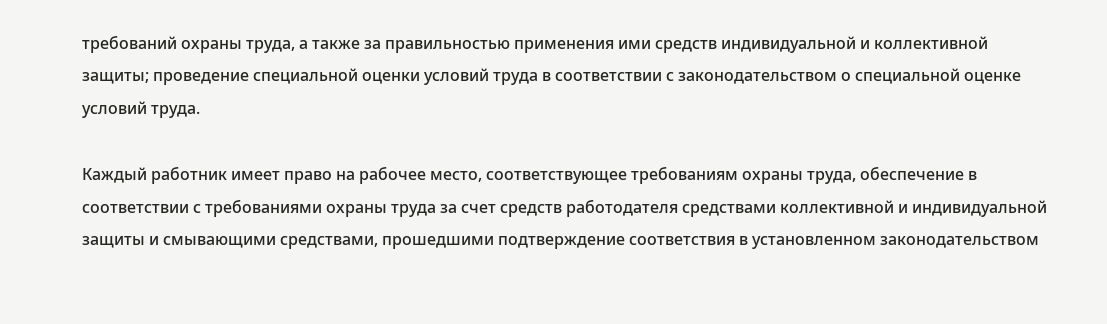требований охраны труда, а также за правильностью применения ими средств индивидуальной и коллективной защиты; проведение специальной оценки условий труда в соответствии с законодательством о специальной оценке условий труда.

Каждый работник имеет право на рабочее место, соответствующее требованиям охраны труда, обеспечение в соответствии с требованиями охраны труда за счет средств работодателя средствами коллективной и индивидуальной защиты и смывающими средствами, прошедшими подтверждение соответствия в установленном законодательством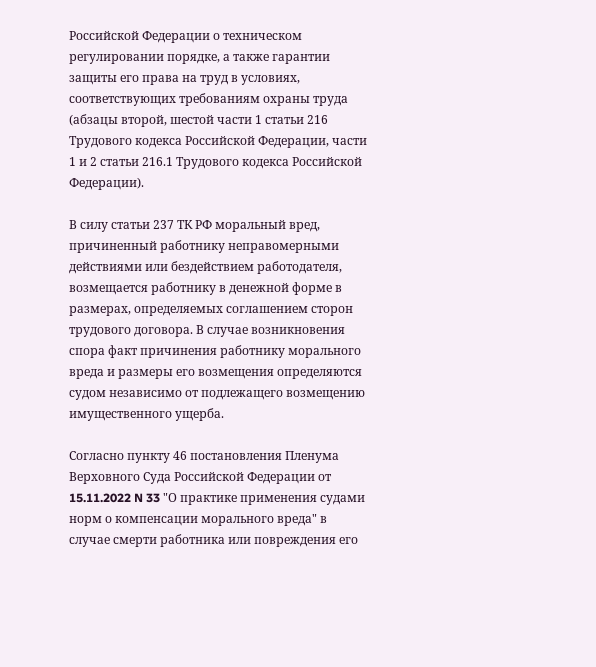Российской Федерации о техническом регулировании порядке, а также гарантии защиты его права на труд в условиях, соответствующих требованиям охраны труда (абзацы второй, шестой части 1 статьи 216 Трудового кодекса Российской Федерации, части 1 и 2 статьи 216.1 Трудового кодекса Российской Федерации).

В силу статьи 237 ТК РФ моральный вред, причиненный работнику неправомерными действиями или бездействием работодателя, возмещается работнику в денежной форме в размерах, определяемых соглашением сторон трудового договора. В случае возникновения спора факт причинения работнику морального вреда и размеры его возмещения определяются судом независимо от подлежащего возмещению имущественного ущерба.

Согласно пункту 46 постановления Пленума Верховного Суда Российской Федерации от 15.11.2022 N 33 "О практике применения судами норм о компенсации морального вреда" в случае смерти работника или повреждения его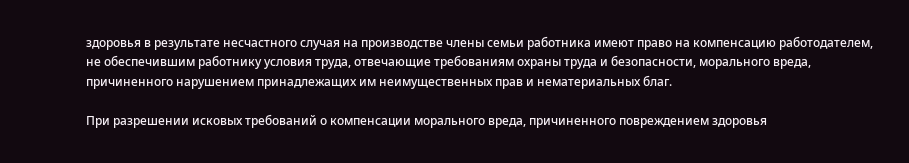здоровья в результате несчастного случая на производстве члены семьи работника имеют право на компенсацию работодателем, не обеспечившим работнику условия труда, отвечающие требованиям охраны труда и безопасности, морального вреда, причиненного нарушением принадлежащих им неимущественных прав и нематериальных благ.

При разрешении исковых требований о компенсации морального вреда, причиненного повреждением здоровья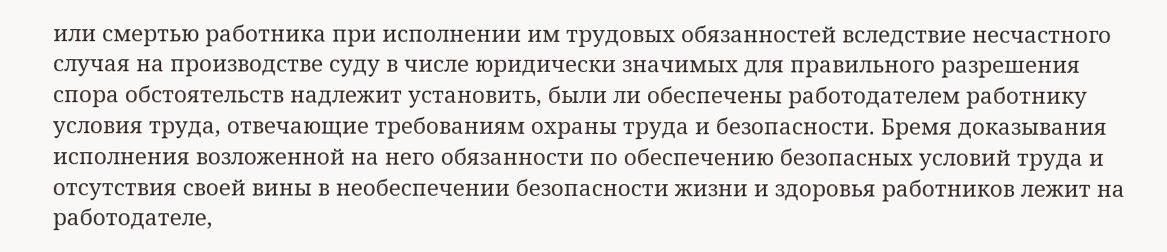или смертью работника при исполнении им трудовых обязанностей вследствие несчастного случая на производстве суду в числе юридически значимых для правильного разрешения спора обстоятельств надлежит установить, были ли обеспечены работодателем работнику условия труда, отвечающие требованиям охраны труда и безопасности. Бремя доказывания исполнения возложенной на него обязанности по обеспечению безопасных условий труда и отсутствия своей вины в необеспечении безопасности жизни и здоровья работников лежит на работодателе,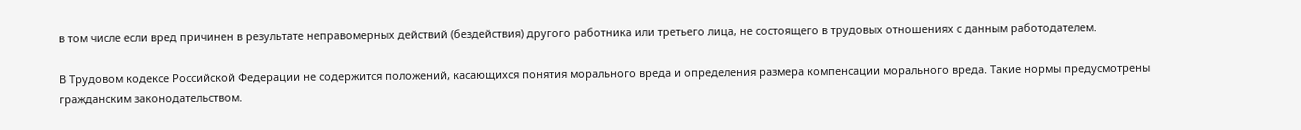в том числе если вред причинен в результате неправомерных действий (бездействия) другого работника или третьего лица, не состоящего в трудовых отношениях с данным работодателем.

В Трудовом кодексе Российской Федерации не содержится положений, касающихся понятия морального вреда и определения размера компенсации морального вреда. Такие нормы предусмотрены гражданским законодательством.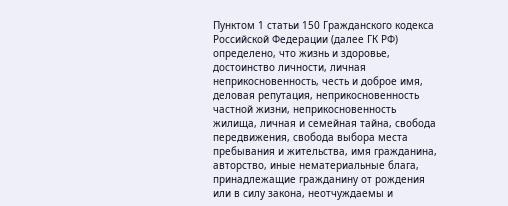Пунктом 1 статьи 150 Гражданского кодекса Российской Федерации (далее ГК РФ) определено, что жизнь и здоровье, достоинство личности, личная неприкосновенность, честь и доброе имя, деловая репутация, неприкосновенность частной жизни, неприкосновенность жилища, личная и семейная тайна, свобода передвижения, свобода выбора места пребывания и жительства, имя гражданина, авторство, иные нематериальные блага, принадлежащие гражданину от рождения или в силу закона, неотчуждаемы и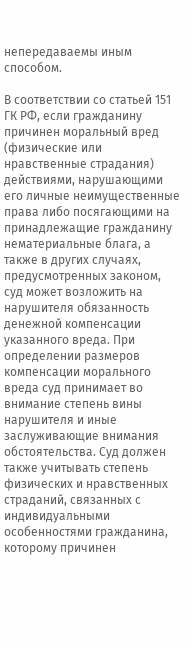непередаваемы иным способом.

В соответствии со статьей 151 ГК РФ, если гражданину причинен моральный вред (физические или нравственные страдания) действиями, нарушающими его личные неимущественные права либо посягающими на принадлежащие гражданину нематериальные блага, а также в других случаях, предусмотренных законом, суд может возложить на нарушителя обязанность денежной компенсации указанного вреда. При определении размеров компенсации морального вреда суд принимает во внимание степень вины нарушителя и иные заслуживающие внимания обстоятельства. Суд должен также учитывать степень физических и нравственных страданий, связанных с индивидуальными особенностями гражданина, которому причинен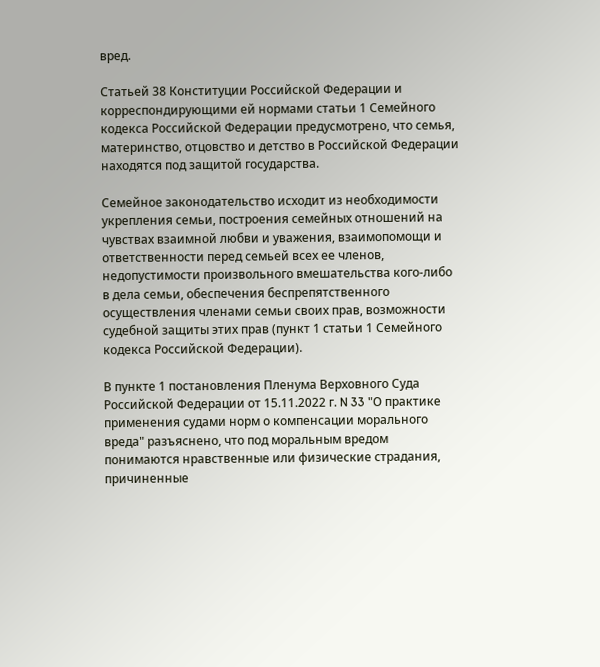вред.

Статьей 38 Конституции Российской Федерации и корреспондирующими ей нормами статьи 1 Семейного кодекса Российской Федерации предусмотрено, что семья, материнство, отцовство и детство в Российской Федерации находятся под защитой государства.

Семейное законодательство исходит из необходимости укрепления семьи, построения семейных отношений на чувствах взаимной любви и уважения, взаимопомощи и ответственности перед семьей всех ее членов, недопустимости произвольного вмешательства кого-либо в дела семьи, обеспечения беспрепятственного осуществления членами семьи своих прав, возможности судебной защиты этих прав (пункт 1 статьи 1 Семейного кодекса Российской Федерации).

В пункте 1 постановления Пленума Верховного Суда Российской Федерации от 15.11.2022 г. N 33 "О практике применения судами норм о компенсации морального вреда" разъяснено, что под моральным вредом понимаются нравственные или физические страдания, причиненные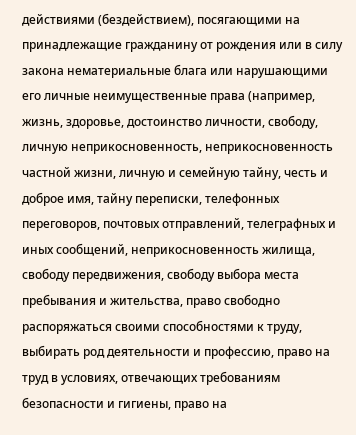действиями (бездействием), посягающими на принадлежащие гражданину от рождения или в силу закона нематериальные блага или нарушающими его личные неимущественные права (например, жизнь, здоровье, достоинство личности, свободу, личную неприкосновенность, неприкосновенность частной жизни, личную и семейную тайну, честь и доброе имя, тайну переписки, телефонных переговоров, почтовых отправлений, телеграфных и иных сообщений, неприкосновенность жилища, свободу передвижения, свободу выбора места пребывания и жительства, право свободно распоряжаться своими способностями к труду, выбирать род деятельности и профессию, право на труд в условиях, отвечающих требованиям безопасности и гигиены, право на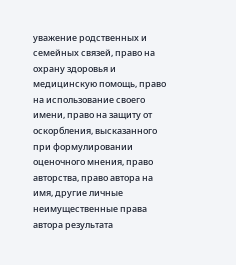уважение родственных и семейных связей, право на охрану здоровья и медицинскую помощь, право на использование своего имени, право на защиту от оскорбления, высказанного при формулировании оценочного мнения, право авторства, право автора на имя, другие личные неимущественные права автора результата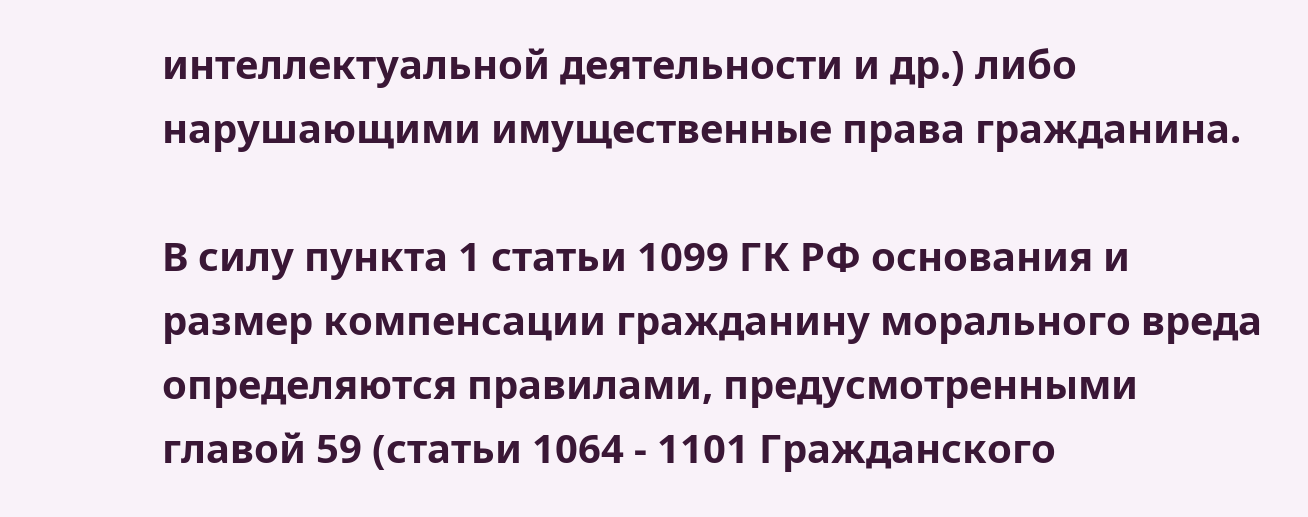интеллектуальной деятельности и др.) либо нарушающими имущественные права гражданина.

В силу пункта 1 статьи 1099 ГК РФ основания и размер компенсации гражданину морального вреда определяются правилами, предусмотренными главой 59 (статьи 1064 - 1101 Гражданского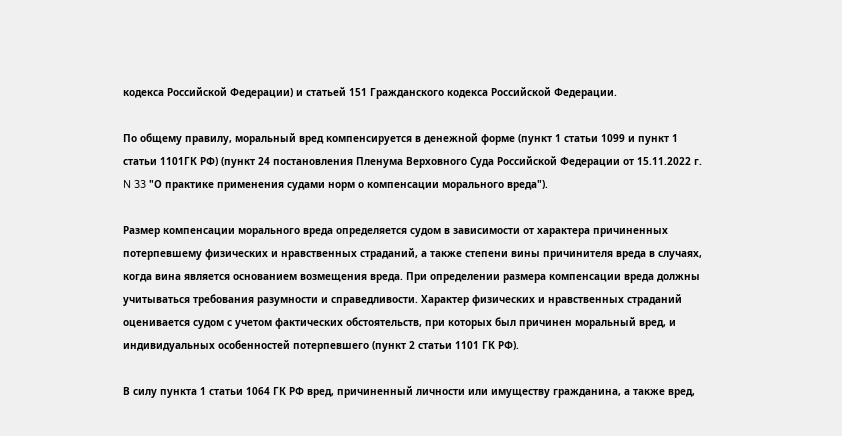кодекса Российской Федерации) и статьей 151 Гражданского кодекса Российской Федерации.

По общему правилу, моральный вред компенсируется в денежной форме (пункт 1 статьи 1099 и пункт 1 статьи 1101ГК РФ) (пункт 24 постановления Пленума Верховного Суда Российской Федерации от 15.11.2022 г. N 33 "О практике применения судами норм о компенсации морального вреда").

Размер компенсации морального вреда определяется судом в зависимости от характера причиненных потерпевшему физических и нравственных страданий, а также степени вины причинителя вреда в случаях, когда вина является основанием возмещения вреда. При определении размера компенсации вреда должны учитываться требования разумности и справедливости. Характер физических и нравственных страданий оценивается судом с учетом фактических обстоятельств, при которых был причинен моральный вред, и индивидуальных особенностей потерпевшего (пункт 2 статьи 1101 ГК РФ).

В силу пункта 1 статьи 1064 ГК РФ вред, причиненный личности или имуществу гражданина, а также вред,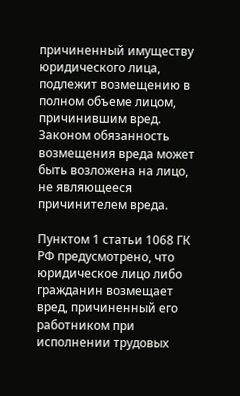причиненный имуществу юридического лица, подлежит возмещению в полном объеме лицом, причинившим вред. Законом обязанность возмещения вреда может быть возложена на лицо, не являющееся причинителем вреда.

Пунктом 1 статьи 1068 ГК РФ предусмотрено, что юридическое лицо либо гражданин возмещает вред, причиненный его работником при исполнении трудовых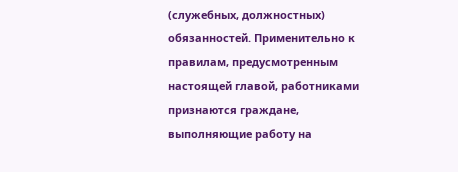(служебных, должностных) обязанностей. Применительно к правилам, предусмотренным настоящей главой, работниками признаются граждане, выполняющие работу на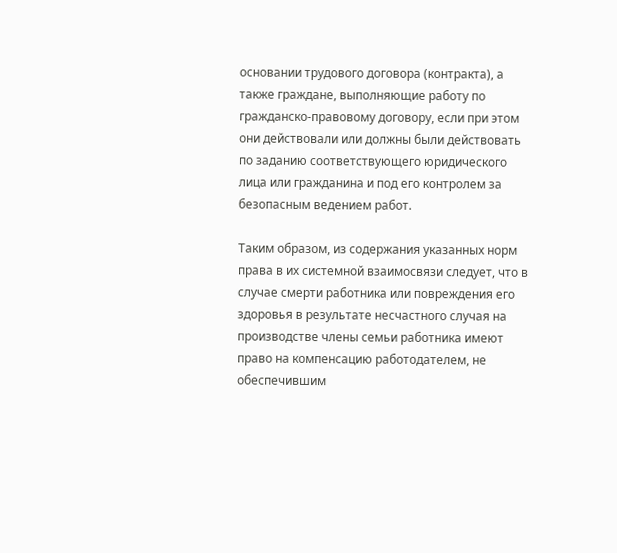основании трудового договора (контракта), а также граждане, выполняющие работу по гражданско-правовому договору, если при этом они действовали или должны были действовать по заданию соответствующего юридического лица или гражданина и под его контролем за безопасным ведением работ.

Таким образом, из содержания указанных норм права в их системной взаимосвязи следует, что в случае смерти работника или повреждения его здоровья в результате несчастного случая на производстве члены семьи работника имеют право на компенсацию работодателем, не обеспечившим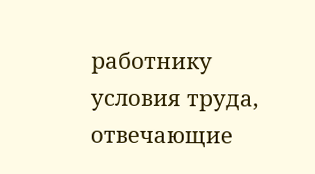работнику условия труда, отвечающие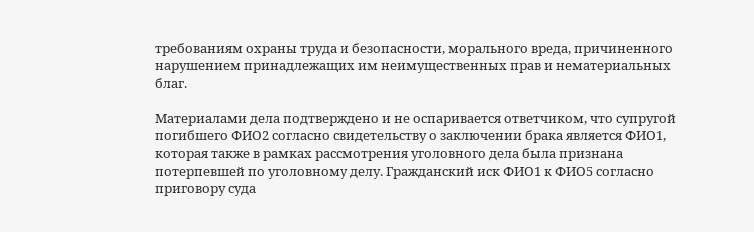требованиям охраны труда и безопасности, морального вреда, причиненного нарушением принадлежащих им неимущественных прав и нематериальных благ.

Материалами дела подтверждено и не оспаривается ответчиком, что супругой погибшего ФИО2 согласно свидетельству о заключении брака является ФИО1, которая также в рамках рассмотрения уголовного дела была признана потерпевшей по уголовному делу. Гражданский иск ФИО1 к ФИО5 согласно приговору суда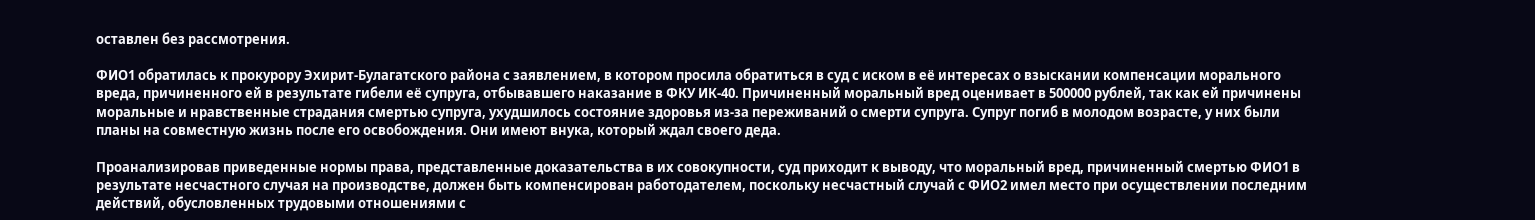оставлен без рассмотрения.

ФИО1 обратилась к прокурору Эхирит-Булагатского района с заявлением, в котором просила обратиться в суд с иском в её интересах о взыскании компенсации морального вреда, причиненного ей в результате гибели её супруга, отбывавшего наказание в ФКУ ИК-40. Причиненный моральный вред оценивает в 500000 рублей, так как ей причинены моральные и нравственные страдания смертью супруга, ухудшилось состояние здоровья из-за переживаний о смерти супруга. Супруг погиб в молодом возрасте, у них были планы на совместную жизнь после его освобождения. Они имеют внука, который ждал своего деда.

Проанализировав приведенные нормы права, представленные доказательства в их совокупности, суд приходит к выводу, что моральный вред, причиненный смертью ФИО1 в результате несчастного случая на производстве, должен быть компенсирован работодателем, поскольку несчастный случай с ФИО2 имел место при осуществлении последним действий, обусловленных трудовыми отношениями с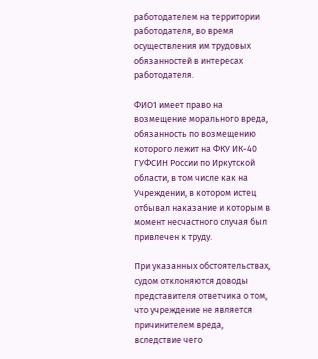работодателем на территории работодателя, во время осуществления им трудовых обязанностей в интересах работодателя.

ФИО1 имеет право на возмещение морального вреда, обязанность по возмещению которого лежит на ФКУ ИК-40 ГУФСИН России по Иркутской области, в том числе как на Учреждении, в котором истец отбывал наказание и которым в момент несчастного случая был привлечен к труду.

При указанных обстоятельствах, судом отклоняются доводы представителя ответчика о том, что учреждение не является причинителем вреда, вследствие чего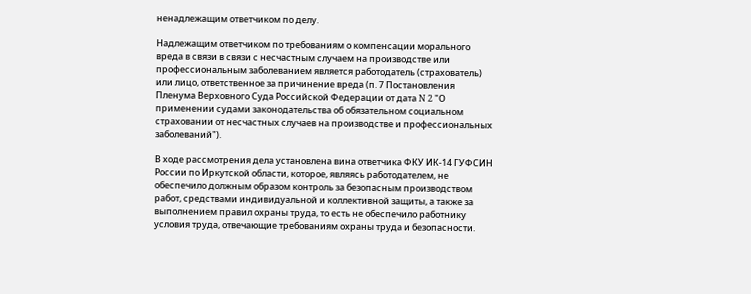ненадлежащим ответчиком по делу.

Надлежащим ответчиком по требованиям о компенсации морального вреда в связи в связи с несчастным случаем на производстве или профессиональным заболеванием является работодатель (страхователь) или лицо, ответственное за причинение вреда (п. 7 Постановления Пленума Верховного Суда Российской Федерации от дата N 2 "О применении судами законодательства об обязательном социальном страховании от несчастных случаев на производстве и профессиональных заболеваний").

В ходе рассмотрения дела установлена вина ответчика ФКУ ИК-14 ГУФСИН России по Иркутской области, которое, являясь работодателем, не обеспечило должным образом контроль за безопасным производством работ, средствами индивидуальной и коллективной защиты, а также за выполнением правил охраны труда, то есть не обеспечило работнику условия труда, отвечающие требованиям охраны труда и безопасности.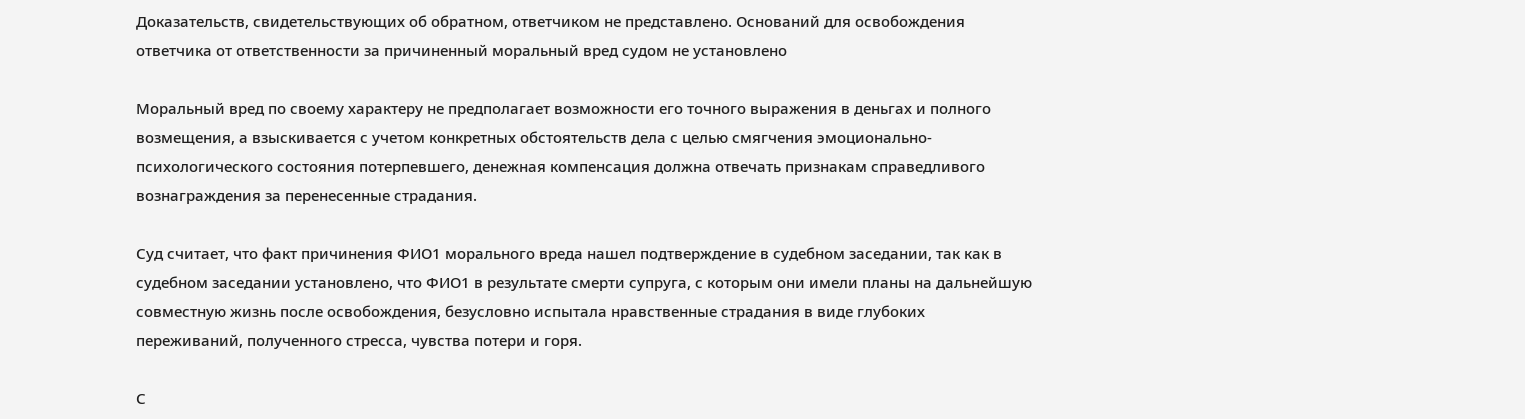Доказательств, свидетельствующих об обратном, ответчиком не представлено. Оснований для освобождения ответчика от ответственности за причиненный моральный вред судом не установлено

Моральный вред по своему характеру не предполагает возможности его точного выражения в деньгах и полного возмещения, а взыскивается с учетом конкретных обстоятельств дела с целью смягчения эмоционально-психологического состояния потерпевшего, денежная компенсация должна отвечать признакам справедливого вознаграждения за перенесенные страдания.

Суд считает, что факт причинения ФИО1 морального вреда нашел подтверждение в судебном заседании, так как в судебном заседании установлено, что ФИО1 в результате смерти супруга, с которым они имели планы на дальнейшую совместную жизнь после освобождения, безусловно испытала нравственные страдания в виде глубоких переживаний, полученного стресса, чувства потери и горя.

С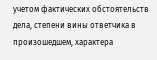учетом фактических обстоятельств дела, степени вины ответчика в произошедшем, характера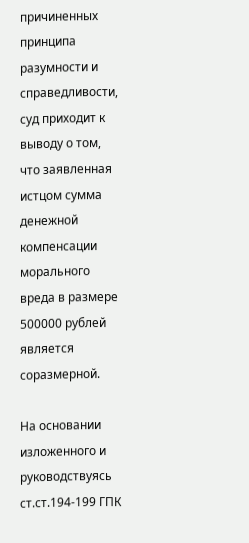причиненных принципа разумности и справедливости, суд приходит к выводу о том, что заявленная истцом сумма денежной компенсации морального вреда в размере 500000 рублей является соразмерной.

На основании изложенного и руководствуясь ст.ст.194-199 ГПК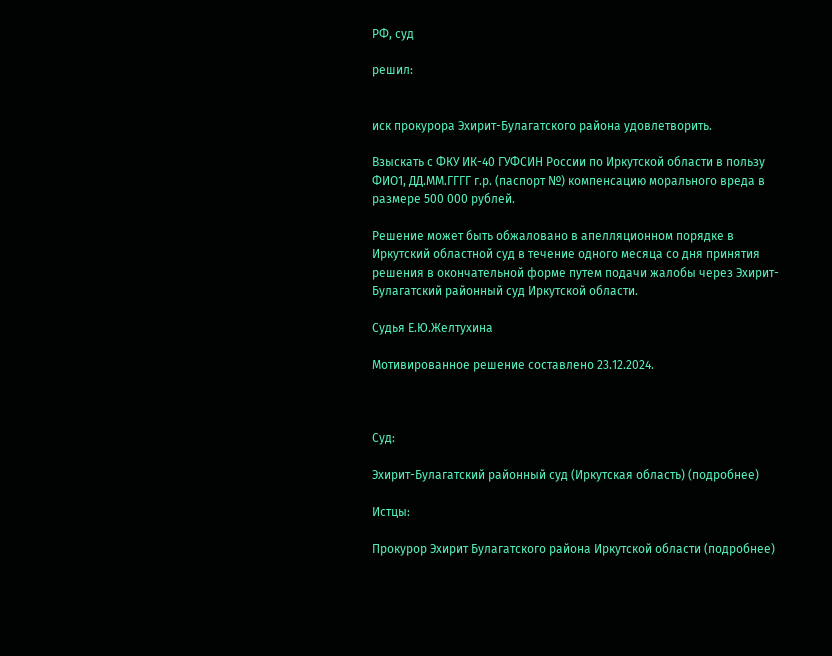РФ, суд

решил:


иск прокурора Эхирит-Булагатского района удовлетворить.

Взыскать с ФКУ ИК-40 ГУФСИН России по Иркутской области в пользу ФИО1, ДД.ММ.ГГГГ г.р. (паспорт №) компенсацию морального вреда в размере 500 000 рублей.

Решение может быть обжаловано в апелляционном порядке в Иркутский областной суд в течение одного месяца со дня принятия решения в окончательной форме путем подачи жалобы через Эхирит-Булагатский районный суд Иркутской области.

Судья Е.Ю.Желтухина

Мотивированное решение составлено 23.12.2024.



Суд:

Эхирит-Булагатский районный суд (Иркутская область) (подробнее)

Истцы:

Прокурор Эхирит Булагатского района Иркутской области (подробнее)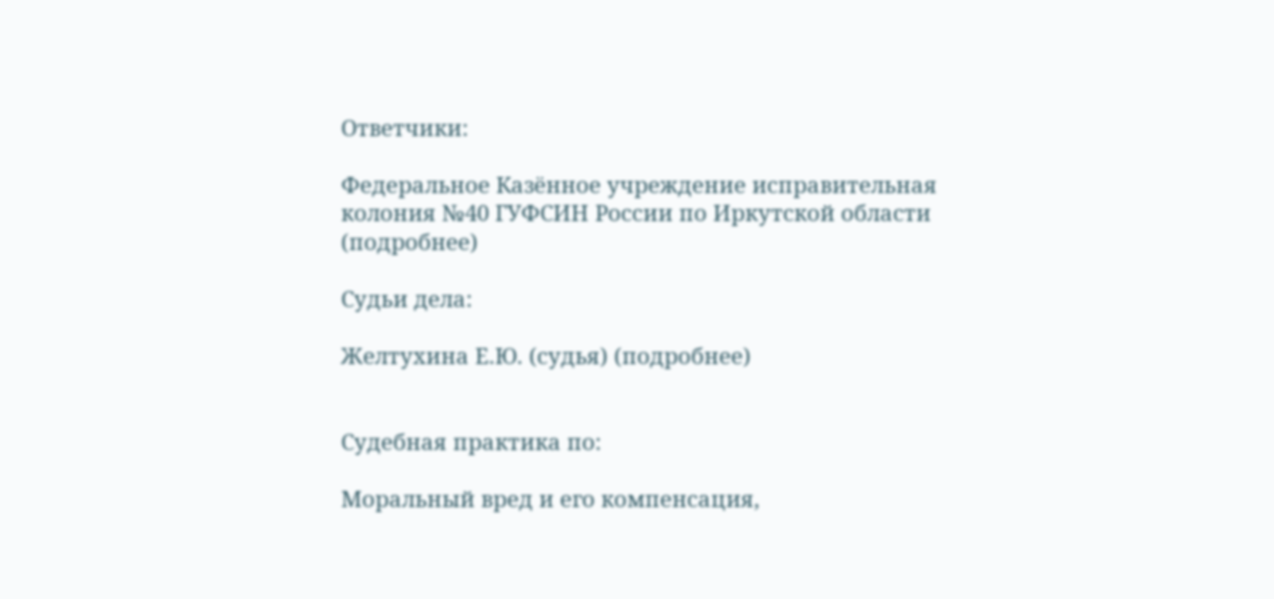Ответчики:

Федеральное Казённое учреждение исправительная колония №40 ГУФСИН России по Иркутской области (подробнее)

Судьи дела:

Желтухина Е.Ю. (судья) (подробнее)


Судебная практика по:

Моральный вред и его компенсация,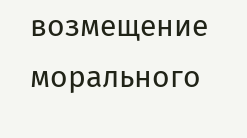возмещение морального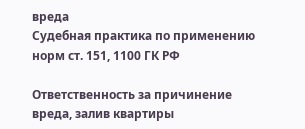вреда
Судебная практика по применению норм ст. 151, 1100 ГК РФ

Ответственность за причинение вреда, залив квартиры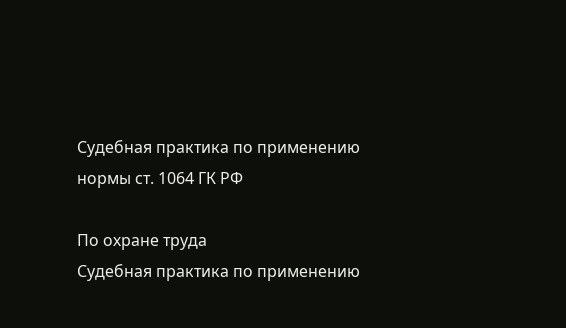Судебная практика по применению нормы ст. 1064 ГК РФ

По охране труда
Судебная практика по применению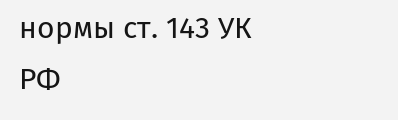нормы ст. 143 УК РФ